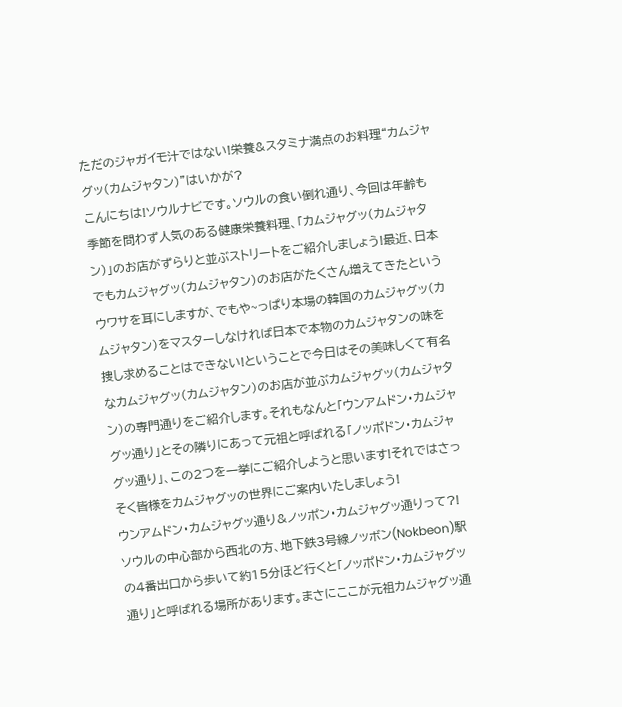ただのジャガイモ汁ではない!栄養&スタミナ満点のお料理“カムジャグッ(カムジャタン)”はいかが?
こんにちは!ソウルナビです。ソウルの食い倒れ通り、今回は年齢も季節を問わず人気のある健康栄養料理、「カムジャグッ(カムジャタン)」のお店がずらりと並ぶストリートをご紹介しましょう!最近、日本でもカムジャグッ(カムジャタン)のお店がたくさん増えてきたというウワサを耳にしますが、でもや~っぱり本場の韓国のカムジャグッ(カムジャタン)をマスターしなければ日本で本物のカムジャタンの味を捜し求めることはできない!ということで今日はその美味しくて有名なカムジャグッ(カムジャタン)のお店が並ぶカムジャグッ(カムジャタン)の専門通りをご紹介します。それもなんと「ウンアムドン・カムジャグッ通り」とその隣りにあって元祖と呼ばれる「ノッポドン・カムジャグッ通り」、この2つを一挙にご紹介しようと思います!それではさっそく皆様をカムジャグッの世界にご案内いたしましょう!
ウンアムドン・カムジャグッ通り&ノッポン・カムジャグッ通りって?!
ソウルの中心部から西北の方、地下鉄3号線ノッボン(Nokbeon)駅の4番出口から歩いて約15分ほど行くと「ノッポドン・カムジャグッ通り」と呼ばれる場所があります。まさにここが元祖カムジャグッ通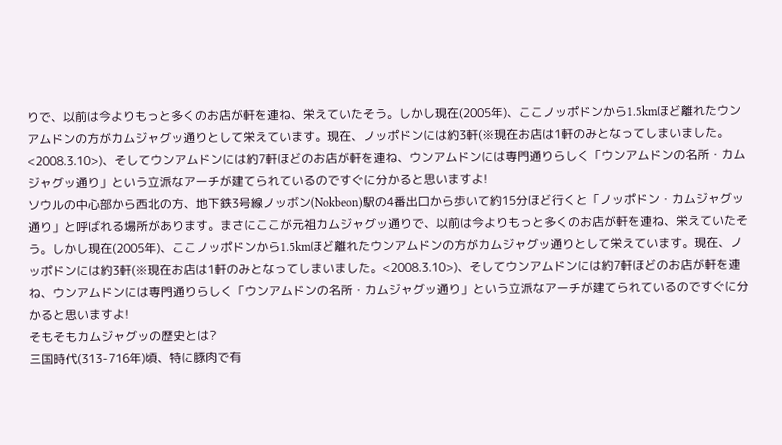りで、以前は今よりもっと多くのお店が軒を連ね、栄えていたそう。しかし現在(2005年)、ここノッポドンから1.5kmほど離れたウンアムドンの方がカムジャグッ通りとして栄えています。現在、ノッポドンには約3軒(※現在お店は1軒のみとなってしまいました。<2008.3.10>)、そしてウンアムドンには約7軒ほどのお店が軒を連ね、ウンアムドンには専門通りらしく「ウンアムドンの名所・カムジャグッ通り」という立派なアーチが建てられているのですぐに分かると思いますよ!
ソウルの中心部から西北の方、地下鉄3号線ノッボン(Nokbeon)駅の4番出口から歩いて約15分ほど行くと「ノッポドン・カムジャグッ通り」と呼ばれる場所があります。まさにここが元祖カムジャグッ通りで、以前は今よりもっと多くのお店が軒を連ね、栄えていたそう。しかし現在(2005年)、ここノッポドンから1.5kmほど離れたウンアムドンの方がカムジャグッ通りとして栄えています。現在、ノッポドンには約3軒(※現在お店は1軒のみとなってしまいました。<2008.3.10>)、そしてウンアムドンには約7軒ほどのお店が軒を連ね、ウンアムドンには専門通りらしく「ウンアムドンの名所・カムジャグッ通り」という立派なアーチが建てられているのですぐに分かると思いますよ!
そもそもカムジャグッの歴史とは?
三国時代(313-716年)頃、特に豚肉で有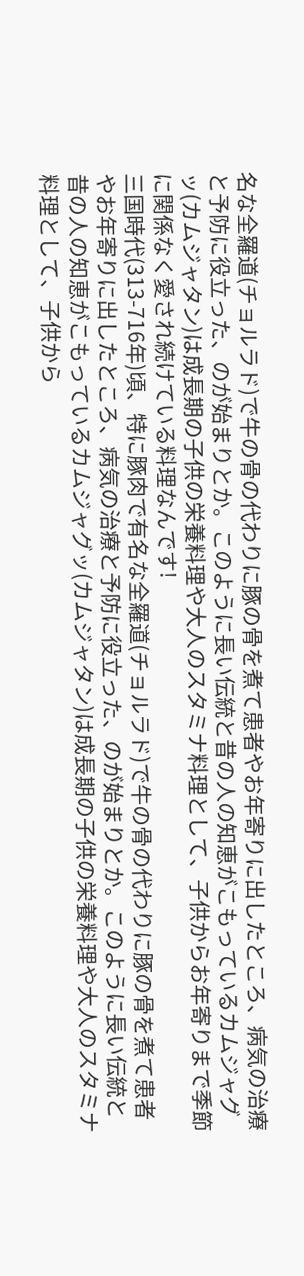名な全羅道(チョルラド)で牛の骨の代わりに豚の骨を煮て患者やお年寄りに出したところ、病気の治療と予防に役立った、のが始まりとか。このように長い伝統と昔の人の知恵がこもっているカムジャグッ(カムジャタン)は成長期の子供の栄養料理や大人のスタミナ料理として、子供からお年寄りまで季節に関係なく愛され続けている料理なんです!
三国時代(313-716年)頃、特に豚肉で有名な全羅道(チョルラド)で牛の骨の代わりに豚の骨を煮て患者やお年寄りに出したところ、病気の治療と予防に役立った、のが始まりとか。このように長い伝統と昔の人の知恵がこもっているカムジャグッ(カムジャタン)は成長期の子供の栄養料理や大人のスタミナ料理として、子供から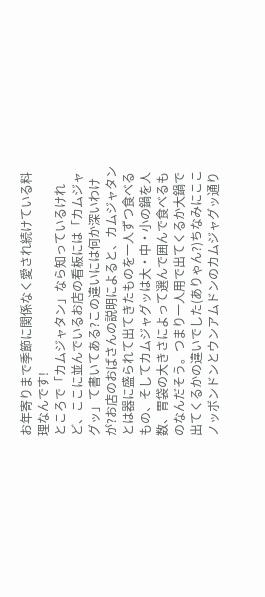お年寄りまで季節に関係なく愛され続けている料理なんです!
ところで「カムジャタン」なら知っているけれど、ここに並んでいるお店の看板には「カムジャグッ」て書いてある?この違いには何か深いわけが?お店のおばさんの説明によると、カムジャタンとは器に盛られて出てきたものを一人ずつ食べるもの、そしてカムジャグッは大・中・小の鍋を人数、胃袋の大きさによって選んで囲んで食べるものなんだそう。つまり一人用で出てくるか大鍋で出てくるかの違いでした(ありゃん?)ちなみにここノッボンドンとウンアムドンのカムジャグッ通り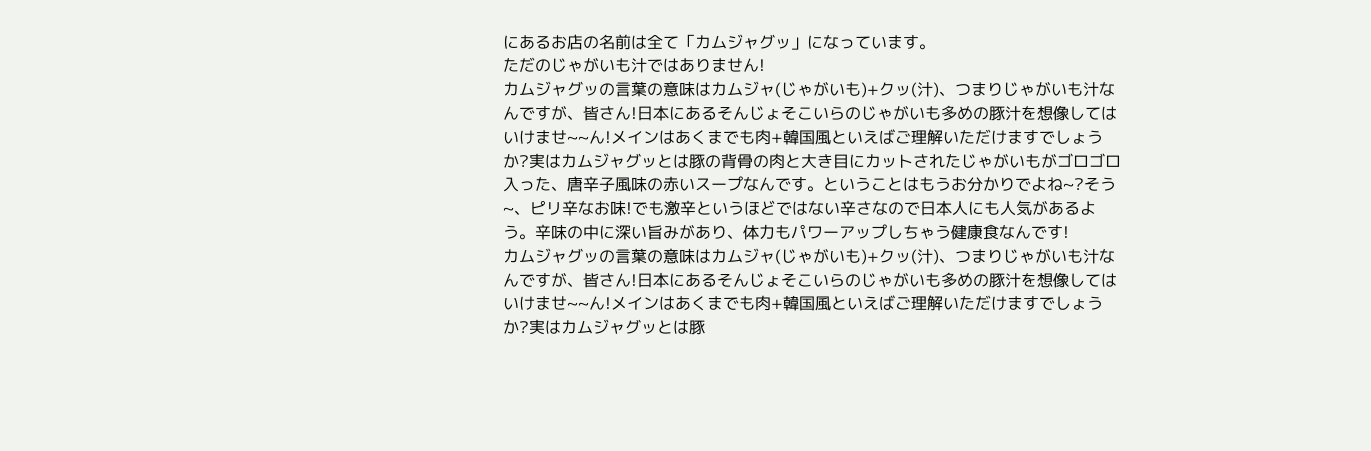にあるお店の名前は全て「カムジャグッ」になっています。
ただのじゃがいも汁ではありません!
カムジャグッの言葉の意味はカムジャ(じゃがいも)+クッ(汁)、つまりじゃがいも汁なんですが、皆さん!日本にあるそんじょそこいらのじゃがいも多めの豚汁を想像してはいけませ~~ん!メインはあくまでも肉+韓国風といえばご理解いただけますでしょうか?実はカムジャグッとは豚の背骨の肉と大き目にカットされたじゃがいもがゴロゴロ入った、唐辛子風味の赤いスープなんです。ということはもうお分かりでよね~?そう~、ピリ辛なお味!でも激辛というほどではない辛さなので日本人にも人気があるよう。辛味の中に深い旨みがあり、体力もパワーアップしちゃう健康食なんです!
カムジャグッの言葉の意味はカムジャ(じゃがいも)+クッ(汁)、つまりじゃがいも汁なんですが、皆さん!日本にあるそんじょそこいらのじゃがいも多めの豚汁を想像してはいけませ~~ん!メインはあくまでも肉+韓国風といえばご理解いただけますでしょうか?実はカムジャグッとは豚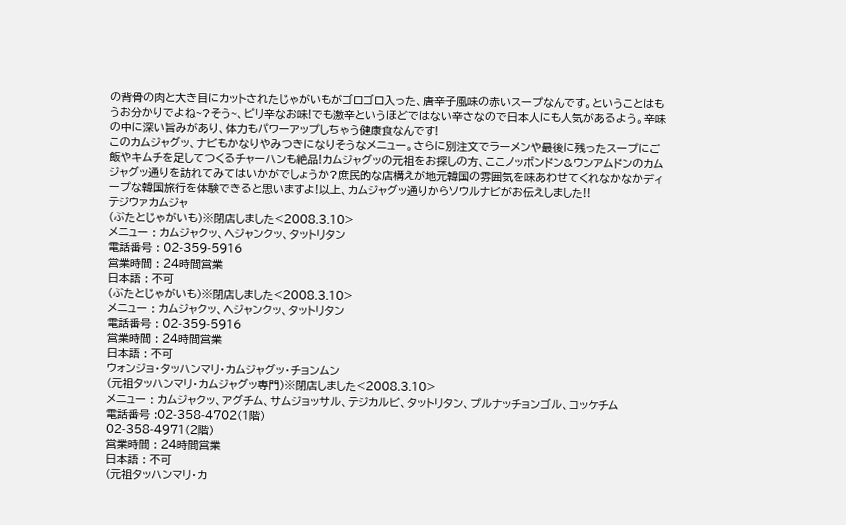の背骨の肉と大き目にカットされたじゃがいもがゴロゴロ入った、唐辛子風味の赤いスープなんです。ということはもうお分かりでよね~?そう~、ピリ辛なお味!でも激辛というほどではない辛さなので日本人にも人気があるよう。辛味の中に深い旨みがあり、体力もパワーアップしちゃう健康食なんです!
このカムジャグッ、ナビもかなりやみつきになりそうなメニュー。さらに別注文でラーメンや最後に残ったスープにご飯やキムチを足してつくるチャーハンも絶品!カムジャグッの元祖をお探しの方、ここノッボンドン&ウンアムドンのカムジャグッ通りを訪れてみてはいかがでしょうか?庶民的な店構えが地元韓国の雰囲気を味あわせてくれなかなかディープな韓国旅行を体験できると思いますよ!以上、カムジャグッ通りからソウルナビがお伝えしました!!
テジウァカムジャ
(ぶたとじゃがいも)※閉店しました<2008.3.10>
メニュー : カムジャクッ、ヘジャンクッ、タットリタン
電話番号 : 02-359-5916
営業時間 : 24時間営業
日本語 : 不可
(ぶたとじゃがいも)※閉店しました<2008.3.10>
メニュー : カムジャクッ、ヘジャンクッ、タットリタン
電話番号 : 02-359-5916
営業時間 : 24時間営業
日本語 : 不可
ウォンジョ・タッハンマリ・カムジャグッ・チョンムン
(元祖タッハンマリ・カムジャグッ専門)※閉店しました<2008.3.10>
メニュー : カムジャクッ、アグチム、サムジョッサル、テジカルビ、タットリタン、プルナッチョンゴル、コッケチム
電話番号 :02-358-4702(1階)
02-358-4971(2階)
営業時間 : 24時間営業
日本語 : 不可
(元祖タッハンマリ・カ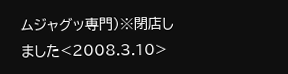ムジャグッ専門)※閉店しました<2008.3.10>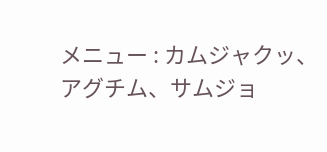メニュー : カムジャクッ、アグチム、サムジョ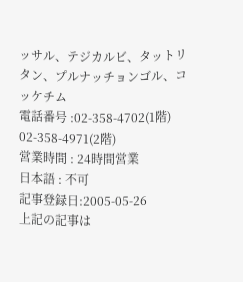ッサル、テジカルビ、タットリタン、プルナッチョンゴル、コッケチム
電話番号 :02-358-4702(1階)
02-358-4971(2階)
営業時間 : 24時間営業
日本語 : 不可
記事登録日:2005-05-26
上記の記事は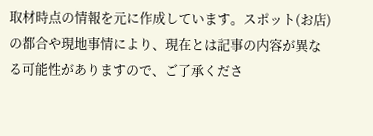取材時点の情報を元に作成しています。スポット(お店)の都合や現地事情により、現在とは記事の内容が異なる可能性がありますので、ご了承くださ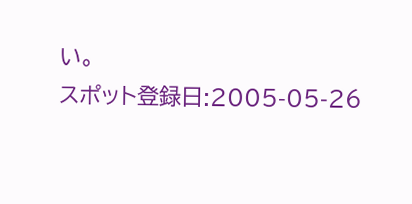い。
スポット登録日:2005-05-26